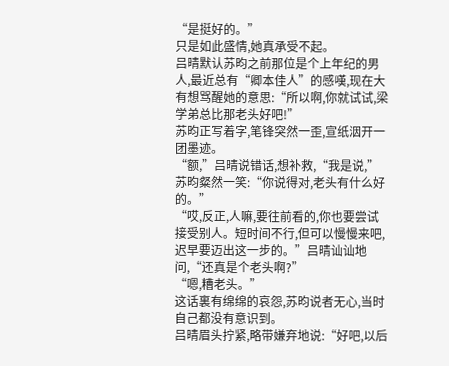“是挺好的。”
只是如此盛情,她真承受不起。
吕晴默认苏昀之前那位是个上年纪的男人,最近总有“卿本佳人”的感嘆,现在大有想骂醒她的意思:“所以啊,你就试试,梁学弟总比那老头好吧!”
苏昀正写着字,笔锋突然一歪,宣纸洇开一团墨迹。
“额,”吕晴说错话,想补救,“我是说,”
苏昀粲然一笑:“你说得对,老头有什么好的。”
“哎,反正,人嘛,要往前看的,你也要尝试接受别人。短时间不行,但可以慢慢来吧,迟早要迈出这一步的。”吕晴讪讪地问,“还真是个老头啊?”
“嗯,糟老头。”
这话裏有绵绵的哀怨,苏昀说者无心,当时自己都没有意识到。
吕晴眉头拧紧,略带嫌弃地说:“好吧,以后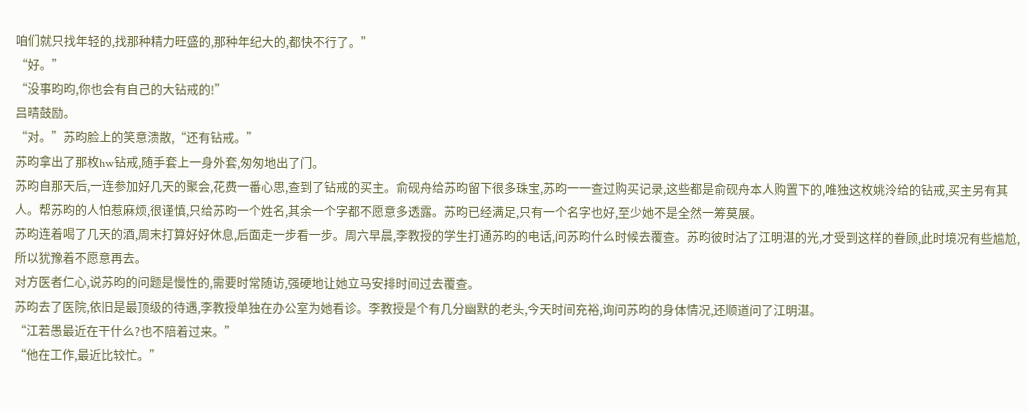咱们就只找年轻的,找那种精力旺盛的,那种年纪大的,都快不行了。”
“好。”
“没事昀昀,你也会有自己的大钻戒的!”
吕晴鼓励。
“对。”苏昀脸上的笑意溃散,“还有钻戒。”
苏昀拿出了那枚hw钻戒,随手套上一身外套,匆匆地出了门。
苏昀自那天后,一连参加好几天的聚会,花费一番心思,查到了钻戒的买主。俞砚舟给苏昀留下很多珠宝,苏昀一一查过购买记录,这些都是俞砚舟本人购置下的,唯独这枚姚泠给的钻戒,买主另有其人。帮苏昀的人怕惹麻烦,很谨慎,只给苏昀一个姓名,其余一个字都不愿意多透露。苏昀已经满足,只有一个名字也好,至少她不是全然一筹莫展。
苏昀连着喝了几天的酒,周末打算好好休息,后面走一步看一步。周六早晨,李教授的学生打通苏昀的电话,问苏昀什么时候去覆查。苏昀彼时沾了江明湛的光,才受到这样的眷顾,此时境况有些尴尬,所以犹豫着不愿意再去。
对方医者仁心,说苏昀的问题是慢性的,需要时常随访,强硬地让她立马安排时间过去覆查。
苏昀去了医院,依旧是最顶级的待遇,李教授单独在办公室为她看诊。李教授是个有几分幽默的老头,今天时间充裕,询问苏昀的身体情况,还顺道问了江明湛。
“江若愚最近在干什么?也不陪着过来。”
“他在工作,最近比较忙。”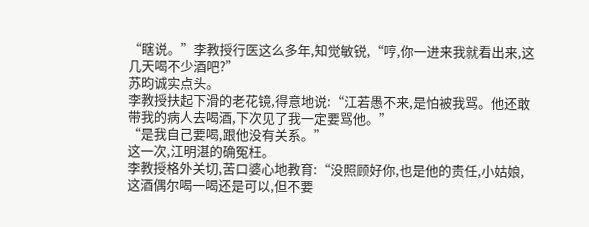“瞎说。”李教授行医这么多年,知觉敏锐,“哼,你一进来我就看出来,这几天喝不少酒吧?”
苏昀诚实点头。
李教授扶起下滑的老花镜,得意地说:“江若愚不来,是怕被我骂。他还敢带我的病人去喝酒,下次见了我一定要骂他。”
“是我自己要喝,跟他没有关系。”
这一次,江明湛的确冤枉。
李教授格外关切,苦口婆心地教育:“没照顾好你,也是他的责任,小姑娘,这酒偶尔喝一喝还是可以,但不要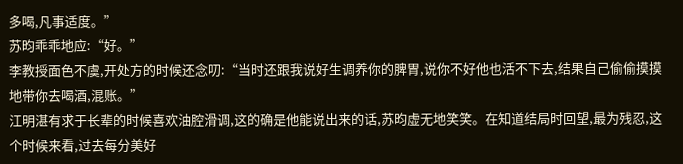多喝,凡事适度。”
苏昀乖乖地应:“好。”
李教授面色不虞,开处方的时候还念叨:“当时还跟我说好生调养你的脾胃,说你不好他也活不下去,结果自己偷偷摸摸地带你去喝酒,混账。”
江明湛有求于长辈的时候喜欢油腔滑调,这的确是他能说出来的话,苏昀虚无地笑笑。在知道结局时回望,最为残忍,这个时候来看,过去每分美好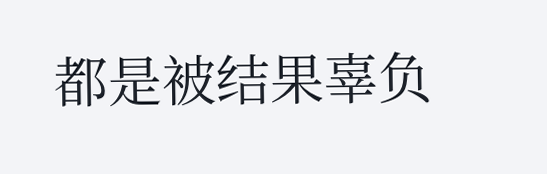都是被结果辜负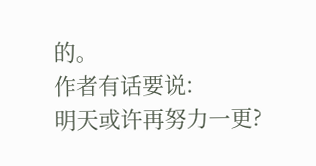的。
作者有话要说:
明天或许再努力一更?